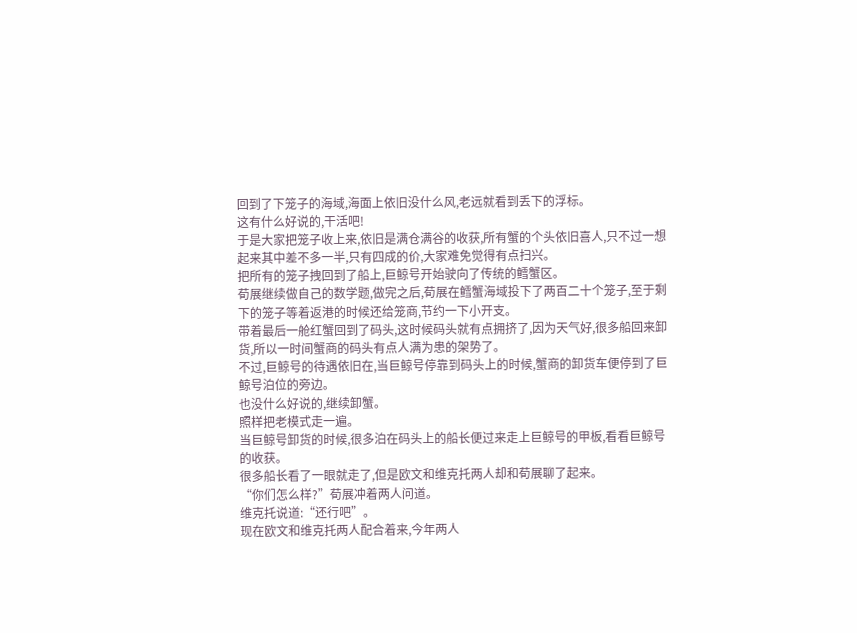回到了下笼子的海域,海面上依旧没什么风,老远就看到丢下的浮标。
这有什么好说的,干活吧!
于是大家把笼子收上来,依旧是满仓满谷的收获,所有蟹的个头依旧喜人,只不过一想起来其中差不多一半,只有四成的价,大家难免觉得有点扫兴。
把所有的笼子拽回到了船上,巨鲸号开始驶向了传统的鳕蟹区。
荀展继续做自己的数学题,做完之后,荀展在鳕蟹海域投下了两百二十个笼子,至于剩下的笼子等着返港的时候还给笼商,节约一下小开支。
带着最后一舱红蟹回到了码头,这时候码头就有点拥挤了,因为天气好,很多船回来卸货,所以一时间蟹商的码头有点人满为患的架势了。
不过,巨鲸号的待遇依旧在,当巨鲸号停靠到码头上的时候,蟹商的卸货车便停到了巨鲸号泊位的旁边。
也没什么好说的,继续卸蟹。
照样把老模式走一遍。
当巨鲸号卸货的时候,很多泊在码头上的船长便过来走上巨鲸号的甲板,看看巨鲸号的收获。
很多船长看了一眼就走了,但是欧文和维克托两人却和荀展聊了起来。
“你们怎么样?”荀展冲着两人问道。
维克托说道:“还行吧”。
现在欧文和维克托两人配合着来,今年两人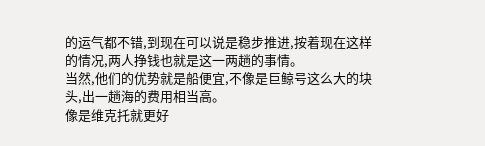的运气都不错,到现在可以说是稳步推进,按着现在这样的情况,两人挣钱也就是这一两趟的事情。
当然,他们的优势就是船便宜,不像是巨鲸号这么大的块头,出一趟海的费用相当高。
像是维克托就更好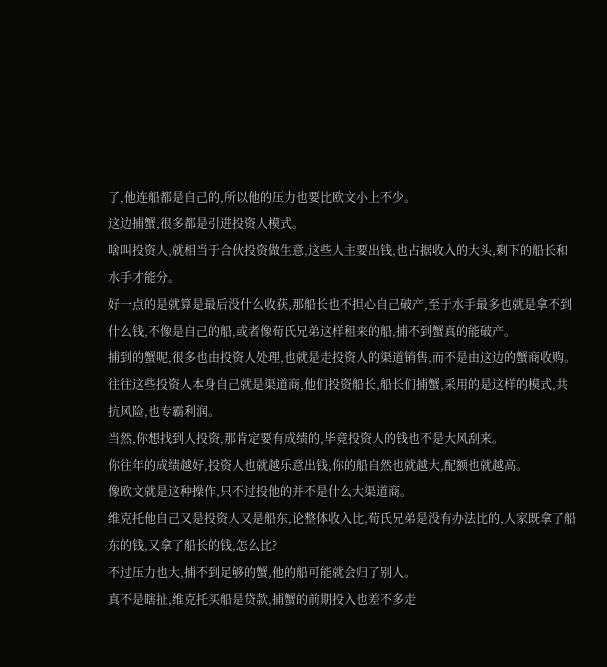了,他连船都是自己的,所以他的压力也要比欧文小上不少。
这边捕蟹,很多都是引进投资人模式。
啥叫投资人,就相当于合伙投资做生意,这些人主要出钱,也占据收入的大头,剩下的船长和水手才能分。
好一点的是就算是最后没什么收获,那船长也不担心自己破产,至于水手最多也就是拿不到什么钱,不像是自己的船,或者像荀氏兄弟这样租来的船,捕不到蟹真的能破产。
捕到的蟹呢,很多也由投资人处理,也就是走投资人的渠道销售,而不是由这边的蟹商收购。
往往这些投资人本身自己就是渠道商,他们投资船长,船长们捕蟹,采用的是这样的模式,共抗风险,也专霸利润。
当然,你想找到人投资,那肯定要有成绩的,毕竟投资人的钱也不是大风刮来。
你往年的成绩越好,投资人也就越乐意出钱,你的船自然也就越大,配额也就越高。
像欧文就是这种操作,只不过投他的并不是什么大渠道商。
维克托他自己又是投资人又是船东,论整体收入比,荀氏兄弟是没有办法比的,人家既拿了船东的钱,又拿了船长的钱,怎么比?
不过压力也大,捕不到足够的蟹,他的船可能就会归了别人。
真不是瞎扯,维克托买船是贷款,捕蟹的前期投入也差不多走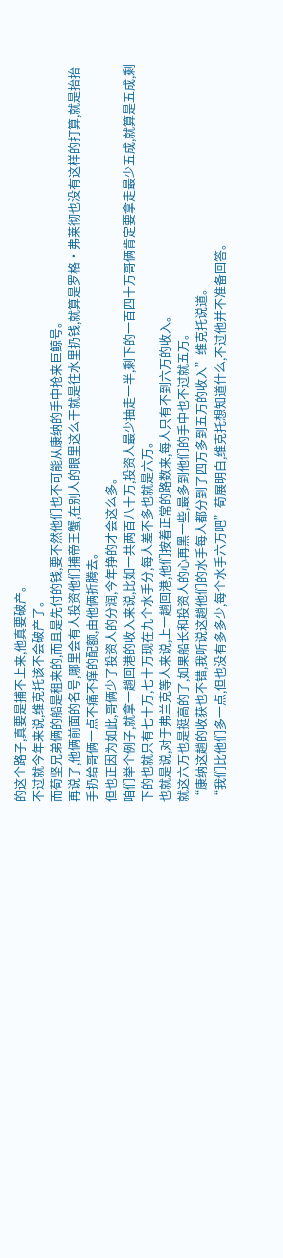的这个路子,真要是捕不上来,他真要破产。
不过就今年来说,维克托该不会破产了。
而荀坚兄弟俩的船是租来的,而且是先付的钱,要不然他们也不可能从康纳的手中抢来巨鲸号。
再说了,他俩前面的名号,哪里会有人投资他们捕帝王蟹,在别人的眼里这么干就是往水里扔钱,就算是罗格·弗莱彻也没有这样的打算,就是抬抬手扔给哥俩一点不痛不痒的配额,由他俩折腾去。
但也正因为如此,哥俩少了投资人的分润,今年挣的才会这么多。
咱们举个例子,就拿一趟回港的收入来说,比如一共两百八十万,投资人最少抽走一半,剩下的一百四十万哥俩肯定要拿走最少五成,就算是五成,剩下的也就只有七十万,七十万现在九个水手分,每人差不多也就是六万。
也就是说,对于弗兰克等人来说,上一趟回港,他们按着正常的路数来,每人只有不到六万的收入。
就这六万也是挺高的了,如果船长和投资人的心再黑一些,最多到他们的手中也不过就五万。
“康纳这趟的收获也不错,我听说这趟他们的水手每人都分到了四万多到五万的收入”维克托说道。
“我们比他们多一点,但也没有多多少,每个水手六万吧”荀展明白,维克托想知道什么,不过他并不准备回答。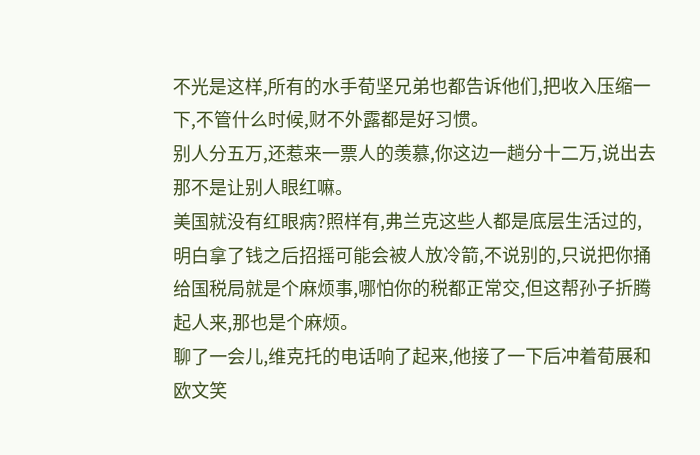不光是这样,所有的水手荀坚兄弟也都告诉他们,把收入压缩一下,不管什么时候,财不外露都是好习惯。
别人分五万,还惹来一票人的羡慕,你这边一趟分十二万,说出去那不是让别人眼红嘛。
美国就没有红眼病?照样有,弗兰克这些人都是底层生活过的,明白拿了钱之后招摇可能会被人放冷箭,不说别的,只说把你捅给国税局就是个麻烦事,哪怕你的税都正常交,但这帮孙子折腾起人来,那也是个麻烦。
聊了一会儿,维克托的电话响了起来,他接了一下后冲着荀展和欧文笑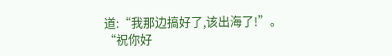道:“我那边搞好了,该出海了!”。
“祝你好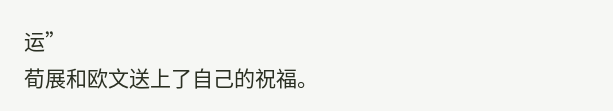运”
荀展和欧文送上了自己的祝福。